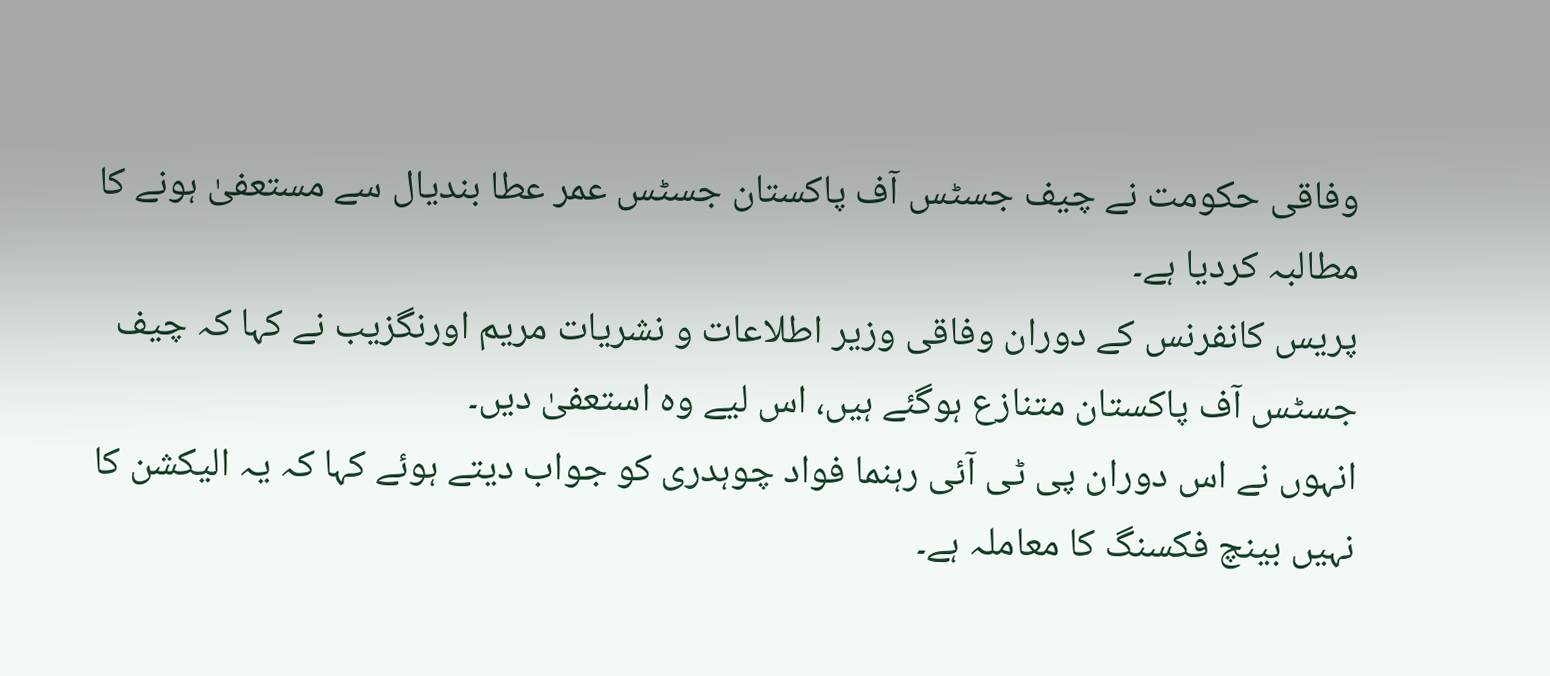وفاقی حکومت نے چیف جسٹس آف پاکستان جسٹس عمر عطا بندیال سے مستعفیٰ ہونے کا مطالبہ کردیا ہے۔
پریس کانفرنس کے دوران وفاقی وزیر اطلاعات و نشریات مریم اورنگزیب نے کہا کہ چیف جسٹس آف پاکستان متنازع ہوگئے ہیں، اس لیے وہ استعفیٰ دیں۔
انہوں نے اس دوران پی ٹی آئی رہنما فواد چوہدری کو جواب دیتے ہوئے کہا کہ یہ الیکشن کا نہیں بینچ فکسنگ کا معاملہ ہے۔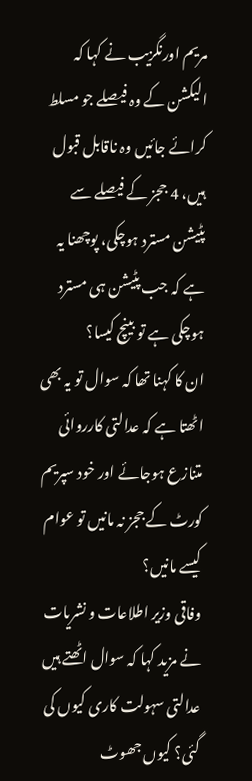مریم اورنگزیب نے کہا کہ الیکشن کے وہ فیصلے جو مسلط کرائے جائیں وہ ناقابل قبول ہیں، 4 ججز کے فیصلے سے پٹیشن مسترد ہوچکی، پوچھنا یہ ہے کہ جب پٹیشن ہی مسترد ہوچکی ہے تو بینچ کیسا؟
ان کا کہنا تھا کہ سوال تو یہ بھی اٹھتا ہے کہ عدالتی کارروائی متنازع ہوجائے اور خود سپریم کورٹ کے ججز نہ مانیں تو عوام کیسے مانیں؟
وفاقی وزیر اطلاعات و نشریات نے مزید کہا کہ سوال اٹھتے ہیں عدالتی سہولت کاری کیوں کی گئی؟ کیوں جھوٹ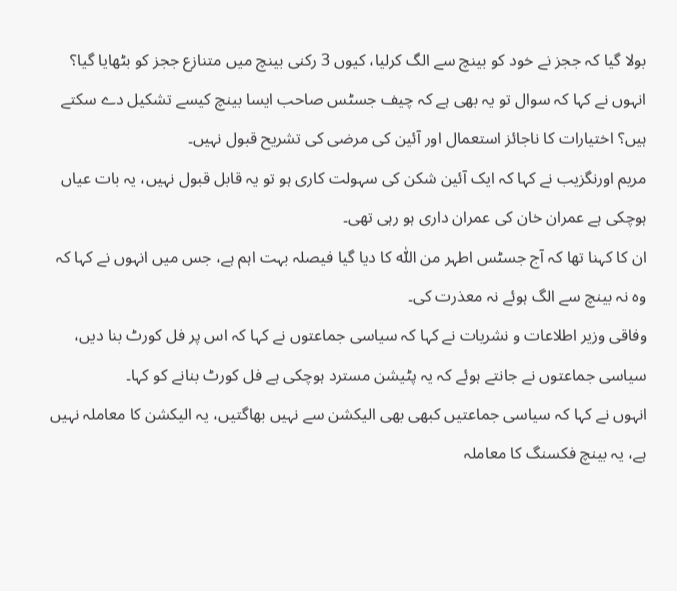بولا گیا کہ ججز نے خود کو بینچ سے الگ کرلیا، کیوں 3 رکنی بینچ میں متنازع ججز کو بٹھایا گیا؟
انہوں نے کہا کہ سوال تو یہ بھی ہے کہ چیف جسٹس صاحب ایسا بینچ کیسے تشکیل دے سکتے ہیں؟ اختیارات کا ناجائز استعمال اور آئین کی مرضی کی تشریح قبول نہیں۔
مریم اورنگزیب نے کہا کہ ایک آئین شکن کی سہولت کاری ہو تو یہ قابل قبول نہیں، یہ بات عیاں ہوچکی ہے عمران خان کی عمران داری ہو رہی تھی۔
ان کا کہنا تھا کہ آج جسٹس اطہر من اللّٰہ کا دیا گیا فیصلہ بہت اہم ہے، جس میں انہوں نے کہا کہ وہ نہ بینچ سے الگ ہوئے نہ معذرت کی۔
وفاقی وزیر اطلاعات و نشریات نے کہا کہ سیاسی جماعتوں نے کہا کہ اس پر فل کورٹ بنا دیں، سیاسی جماعتوں نے جانتے ہوئے کہ یہ پٹیشن مسترد ہوچکی ہے فل کورٹ بنانے کو کہا۔
انہوں نے کہا کہ سیاسی جماعتیں کبھی بھی الیکشن سے نہیں بھاگتیں، یہ الیکشن کا معاملہ نہیں ہے، یہ بینچ فکسنگ کا معاملہ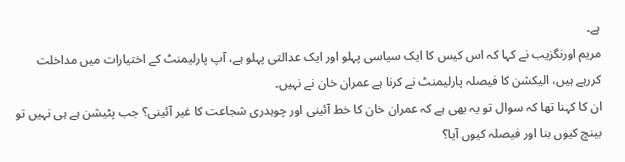ہے۔
مریم اورنگزیب نے کہا کہ اس کیس کا ایک سیاسی پہلو اور ایک عدالتی پہلو ہے، آپ پارلیمنٹ کے اختیارات میں مداخلت کررہے ہیں، الیکشن کا فیصلہ پارلیمنٹ نے کرنا ہے عمران خان نے نہیں۔
ان کا کہنا تھا کہ سوال تو یہ بھی ہے کہ عمران خان کا خط آئینی اور چوہدری شجاعت کا غیر آئینی؟ جب پٹیشن ہے ہی نہیں تو بینچ کیوں بنا اور فیصلہ کیوں آیا؟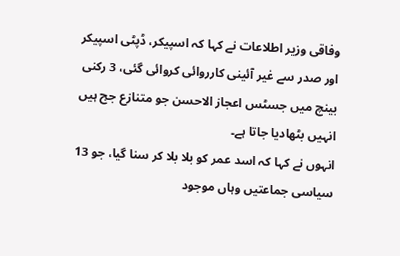وفاقی وزیر اطلاعات نے کہا کہ اسپیکر، ڈپٹی اسپیکر اور صدر سے غیر آئینی کارروائی کروائی گئی، 3 رکنی بینچ میں جسٹس اعجاز الاحسن جو متنازع جج ہیں انہیں بٹھادیا جاتا ہے۔
انہوں نے کہا کہ اسد عمر کو بلا بلا کر سنا گیا، جو 13 سیاسی جماعتیں وہاں موجود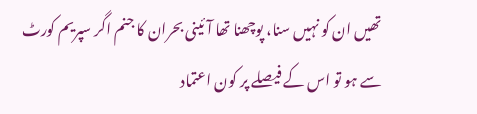تھیں ان کو نہیں سنا، پوچھنا تھا آئینی بحران کا جنم اگر سپریم کورٹ سے ہو تو اس کے فیصلے پر کون اعتماد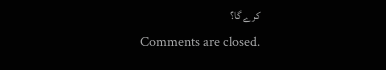کرے گا؟
Comments are closed.